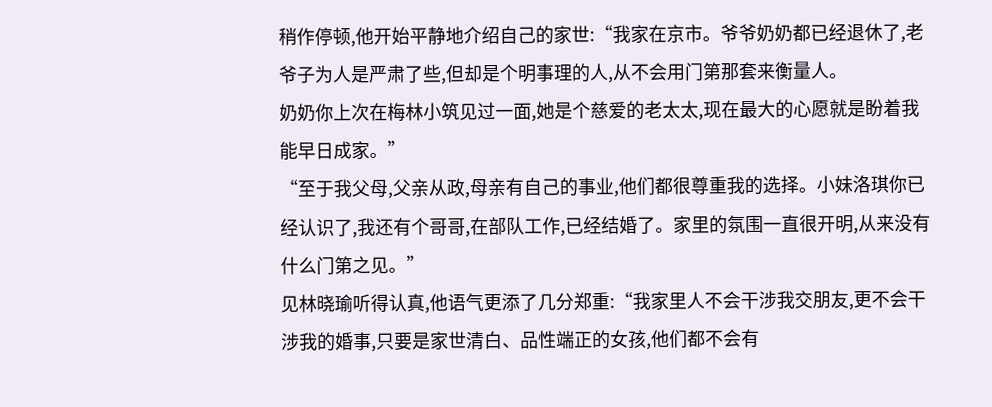稍作停顿,他开始平静地介绍自己的家世:“我家在京市。爷爷奶奶都已经退休了,老爷子为人是严肃了些,但却是个明事理的人,从不会用门第那套来衡量人。
奶奶你上次在梅林小筑见过一面,她是个慈爱的老太太,现在最大的心愿就是盼着我能早日成家。”
“至于我父母,父亲从政,母亲有自己的事业,他们都很尊重我的选择。小妹洛琪你已经认识了,我还有个哥哥,在部队工作,已经结婚了。家里的氛围一直很开明,从来没有什么门第之见。”
见林晓瑜听得认真,他语气更添了几分郑重:“我家里人不会干涉我交朋友,更不会干涉我的婚事,只要是家世清白、品性端正的女孩,他们都不会有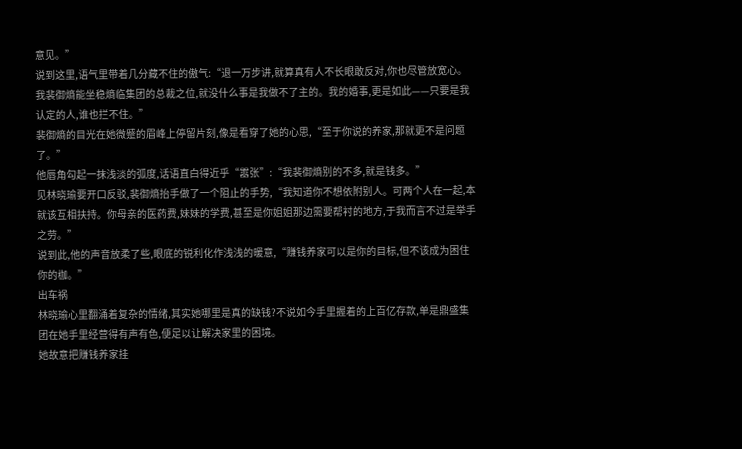意见。”
说到这里,语气里带着几分藏不住的傲气:“退一万步讲,就算真有人不长眼敢反对,你也尽管放宽心。我裴御熵能坐稳熵临集团的总裁之位,就没什么事是我做不了主的。我的婚事,更是如此——只要是我认定的人,谁也拦不住。”
裴御熵的目光在她微蹙的眉峰上停留片刻,像是看穿了她的心思,“至于你说的养家,那就更不是问题了。”
他唇角勾起一抹浅淡的弧度,话语直白得近乎“嚣张”:“我裴御熵别的不多,就是钱多。”
见林晓瑜要开口反驳,裴御熵抬手做了一个阻止的手势,“我知道你不想依附别人。可两个人在一起,本就该互相扶持。你母亲的医药费,妹妹的学费,甚至是你姐姐那边需要帮衬的地方,于我而言不过是举手之劳。”
说到此,他的声音放柔了些,眼底的锐利化作浅浅的暖意,“赚钱养家可以是你的目标,但不该成为困住你的枷。”
出车祸
林晓瑜心里翻涌着复杂的情绪,其实她哪里是真的缺钱?不说如今手里握着的上百亿存款,单是鼎盛集团在她手里经营得有声有色,便足以让解决家里的困境。
她故意把赚钱养家挂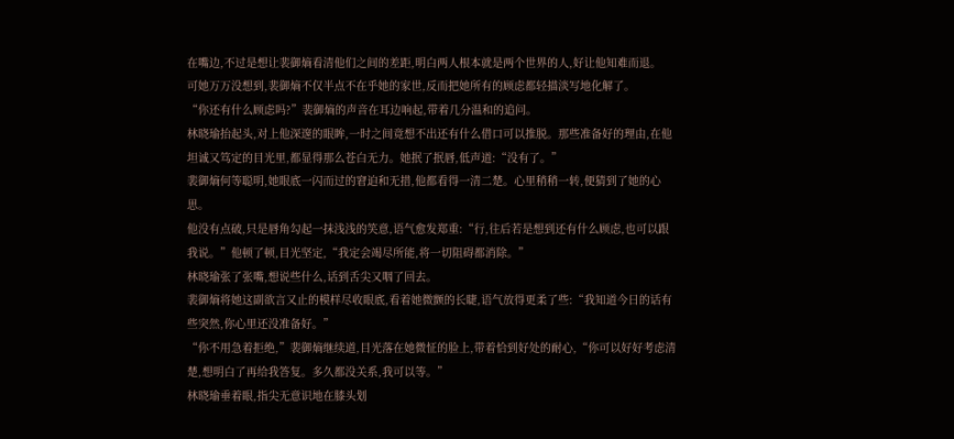在嘴边,不过是想让裴御熵看清他们之间的差距,明白两人根本就是两个世界的人,好让他知难而退。
可她万万没想到,裴御熵不仅半点不在乎她的家世,反而把她所有的顾虑都轻描淡写地化解了。
“你还有什么顾虑吗?”裴御熵的声音在耳边响起,带着几分温和的追问。
林晓瑜抬起头,对上他深邃的眼眸,一时之间竟想不出还有什么借口可以推脱。那些准备好的理由,在他坦诚又笃定的目光里,都显得那么苍白无力。她抿了抿唇,低声道:“没有了。”
裴御熵何等聪明,她眼底一闪而过的窘迫和无措,他都看得一清二楚。心里稍稍一转,便猜到了她的心思。
他没有点破,只是唇角勾起一抹浅浅的笑意,语气愈发郑重:“行,往后若是想到还有什么顾虑,也可以跟我说。”他顿了顿,目光坚定,“我定会竭尽所能,将一切阻碍都消除。”
林晓瑜张了张嘴,想说些什么,话到舌尖又咽了回去。
裴御熵将她这副欲言又止的模样尽收眼底,看着她微颤的长睫,语气放得更柔了些:“我知道今日的话有些突然,你心里还没准备好。”
“你不用急着拒绝,”裴御熵继续道,目光落在她微怔的脸上,带着恰到好处的耐心,“你可以好好考虑清楚,想明白了再给我答复。多久都没关系,我可以等。”
林晓瑜垂着眼,指尖无意识地在膝头划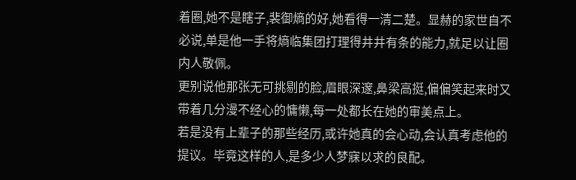着圈,她不是瞎子,裴御熵的好,她看得一清二楚。显赫的家世自不必说,单是他一手将熵临集团打理得井井有条的能力,就足以让圈内人敬佩。
更别说他那张无可挑剔的脸,眉眼深邃,鼻梁高挺,偏偏笑起来时又带着几分漫不经心的慵懒,每一处都长在她的审美点上。
若是没有上辈子的那些经历,或许她真的会心动,会认真考虑他的提议。毕竟这样的人,是多少人梦寐以求的良配。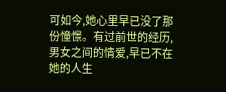可如今,她心里早已没了那份憧憬。有过前世的经历,男女之间的情爱,早已不在她的人生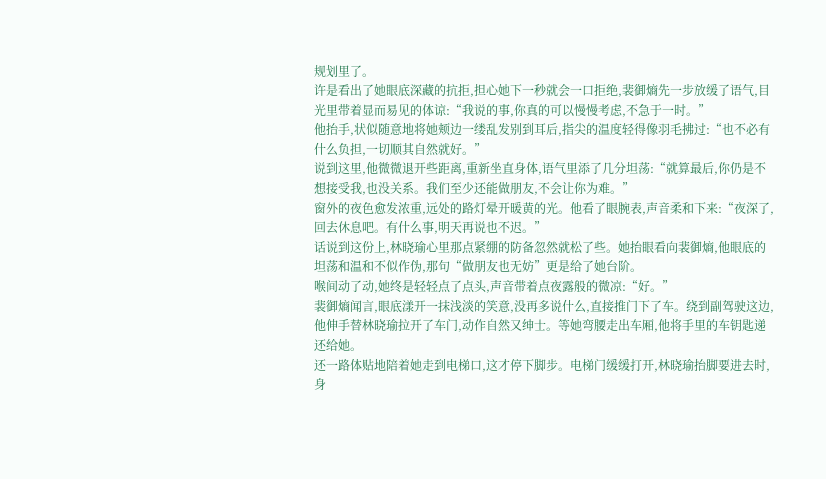规划里了。
许是看出了她眼底深藏的抗拒,担心她下一秒就会一口拒绝,裴御熵先一步放缓了语气,目光里带着显而易见的体谅:“我说的事,你真的可以慢慢考虑,不急于一时。”
他抬手,状似随意地将她颊边一缕乱发别到耳后,指尖的温度轻得像羽毛拂过:“也不必有什么负担,一切顺其自然就好。”
说到这里,他微微退开些距离,重新坐直身体,语气里添了几分坦荡:“就算最后,你仍是不想接受我,也没关系。我们至少还能做朋友,不会让你为难。”
窗外的夜色愈发浓重,远处的路灯晕开暖黄的光。他看了眼腕表,声音柔和下来:“夜深了,回去休息吧。有什么事,明天再说也不迟。”
话说到这份上,林晓瑜心里那点紧绷的防备忽然就松了些。她抬眼看向裴御熵,他眼底的坦荡和温和不似作伪,那句“做朋友也无妨”更是给了她台阶。
喉间动了动,她终是轻轻点了点头,声音带着点夜露般的微凉:“好。”
裴御熵闻言,眼底漾开一抹浅淡的笑意,没再多说什么,直接推门下了车。绕到副驾驶这边,他伸手替林晓瑜拉开了车门,动作自然又绅士。等她弯腰走出车厢,他将手里的车钥匙递还给她。
还一路体贴地陪着她走到电梯口,这才停下脚步。电梯门缓缓打开,林晓瑜抬脚要进去时,身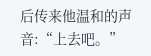后传来他温和的声音:“上去吧。”